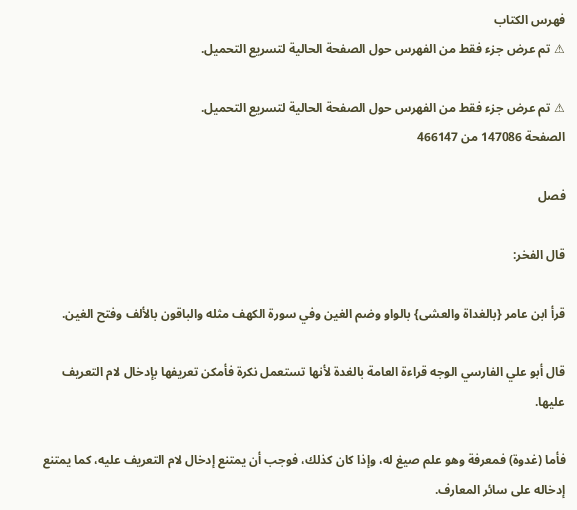فهرس الكتاب
⚠ تم عرض جزء فقط من الفهرس حول الصفحة الحالية لتسريع التحميل.

⚠ تم عرض جزء فقط من الفهرس حول الصفحة الحالية لتسريع التحميل.
الصفحة 147086 من 466147

فصل

قال الفخر:

قرأ ابن عامر {بالغداة والعشى} بالواو وضم الغين وفي سورة الكهف مثله والباقون بالألف وفتح الغين.

قال أبو علي الفارسي الوجه قراءة العامة بالغدة لأنها تستعمل نكرة فأمكن تعريفها بإدخال لام التعريف عليها.

فأما (غدوة) فمعرفة وهو علم صيغ له، وإذا كان كذلك، فوجب أن يمتنع إدخال لام التعريف عليه، كما يمتنع إدخاله على سائر المعارف.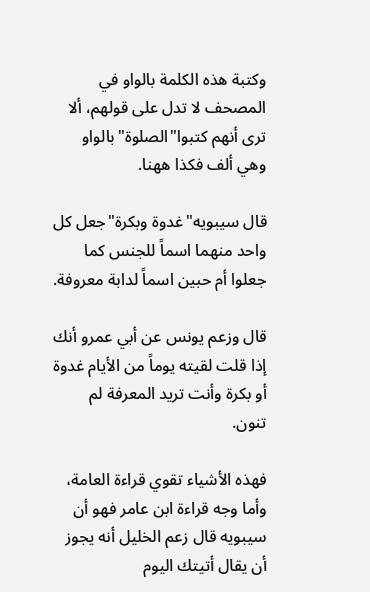وكتبة هذه الكلمة بالواو في المصحف لا تدل على قولهم، ألا ترى أنهم كتبوا"الصلوة"بالواو وهي ألف فكذا ههنا.

قال سيبويه"غدوة وبكرة"جعل كل واحد منهما اسماً للجنس كما جعلوا أم حبين اسماً لدابة معروفة.

قال وزعم يونس عن أبي عمرو أنك إذا قلت لقيته يوماً من الأيام غدوة أو بكرة وأنت تريد المعرفة لم تنون.

فهذه الأشياء تقوي قراءة العامة، وأما وجه قراءة ابن عامر فهو أن سيبويه قال زعم الخليل أنه يجوز أن يقال أتيتك اليوم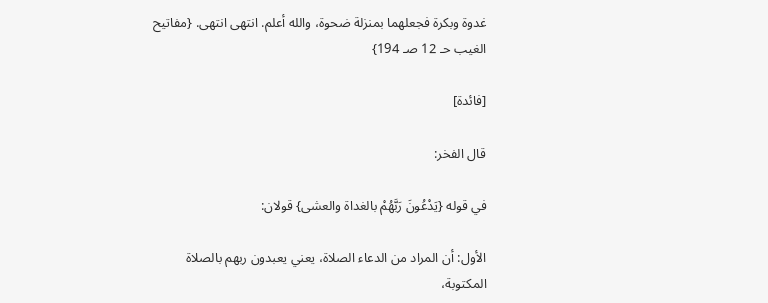غدوة وبكرة فجعلهما بمنزلة ضحوة، والله أعلم. انتهى انتهى. {مفاتيح الغيب حـ 12 صـ 194}

[فائدة]

قال الفخر:

في قوله {يَدْعُونَ رَبَّهُمْ بالغداة والعشى} قولان:

الأول: أن المراد من الدعاء الصلاة، يعني يعبدون ربهم بالصلاة المكتوبة،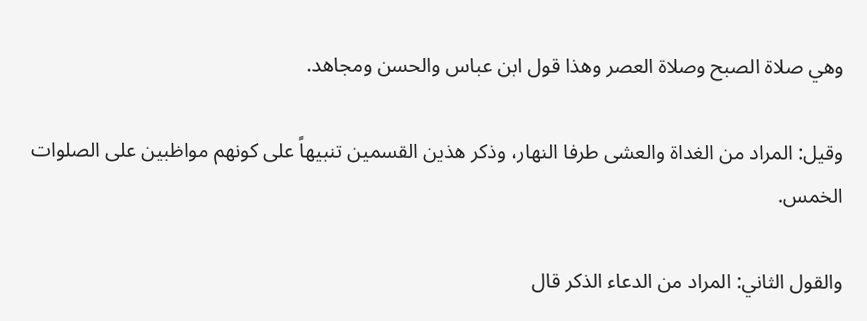وهي صلاة الصبح وصلاة العصر وهذا قول ابن عباس والحسن ومجاهد.

وقيل: المراد من الغداة والعشى طرفا النهار، وذكر هذين القسمين تنبيهاً على كونهم مواظبين على الصلوات الخمس.

والقول الثاني: المراد من الدعاء الذكر قال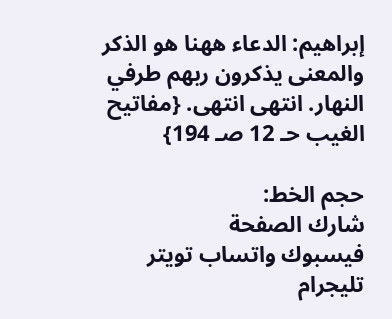إبراهيم: الدعاء ههنا هو الذكر والمعنى يذكرون ربهم طرفي النهار. انتهى انتهى. {مفاتيح الغيب حـ 12 صـ 194}

حجم الخط:
شارك الصفحة
فيسبوك واتساب تويتر تليجرام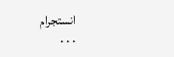انستجرام
. . .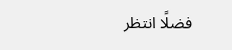فضلًا انتظر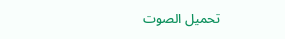تحميل الصوت